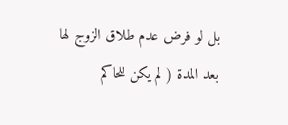بل لو فرض عدم طلاق الزوج لها بعد المدة ( لم يكن للحاكم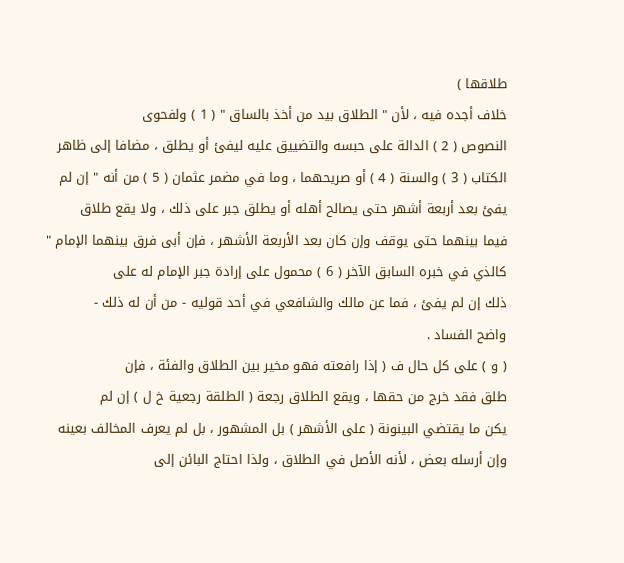طلاقها )
خلاف أجده فيه ، لأن " الطلاق بيد من أخذ بالساق " ( 1 ) ولفحوى
النصوص ( 2 ) الدالة على حبسه والتضييق عليه ليفئ أو يطلق ، مضافا إلى ظاهر
الكتاب ( 3 ) والسنة ( 4 ) أو صريحهما ، وما في مضمر عثمان ( 5 ) من أنه " إن لم
يفئ بعد أربعة أشهر حتى يصالح أهله أو يطلق جبر على ذلك ، ولا يقع طلاق
فيما بينهما حتى يوقف وإن كان بعد الأربعة الأشهر ، فإن أبى فرق بينهما الإمام "
كالذي في خبره السابق الآخر ( 6 ) محمول على إرادة جبر الإمام له على
ذلك إن لم يفئ ، فما عن مالك والشافعي في أحد قوليه - من أن له ذلك -
واضح الفساد .
( و ) على كل حال ف ( إذا رافعته فهو مخير بين الطلاق والفئة ، فإن
طلق فقد خرج من حقها ، ويقع الطلاق رجعة ( الطلقة رجعية خ ل ) إن لم
يكن ما يقتضي البينونة ( على الأشهر ) بل المشهور ، بل لم يعرف المخالف بعينه
وإن أرسله بعض ، لأنه الأصل في الطلاق ، ولذا احتاج البائن إلى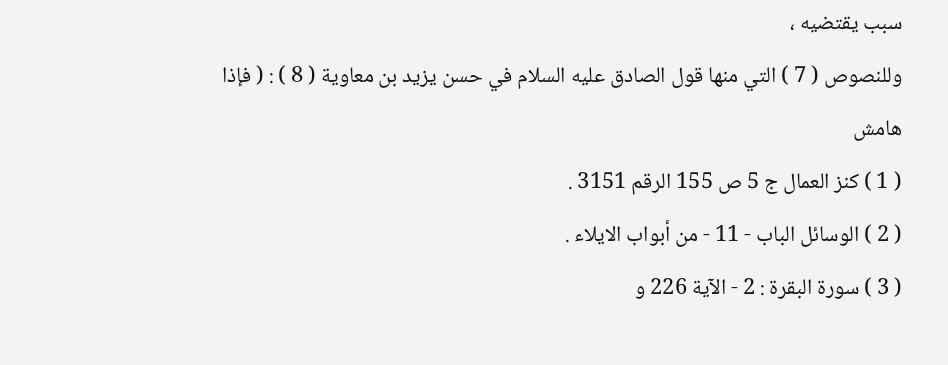سبب يقتضيه ،
وللنصوص ( 7 ) التي منها قول الصادق عليه السلام في حسن يزيد بن معاوية ( 8 ) : ( فإذا
هامش
( 1 ) كنز العمال ج 5 ص 155 الرقم 3151 .
( 2 ) الوسائل الباب - 11 - من أبواب الايلاء .
( 3 ) سورة البقرة : 2 - الآية 226 و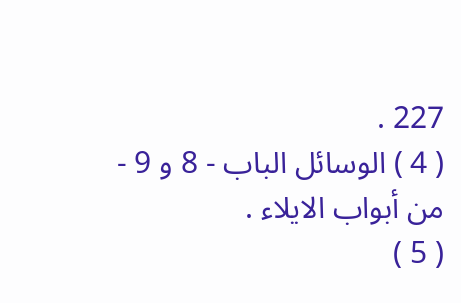227 .
( 4 ) الوسائل الباب - 8 و 9 - من أبواب الايلاء .
( 5 )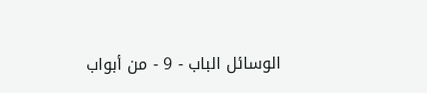الوسائل الباب - 9 - من أبواب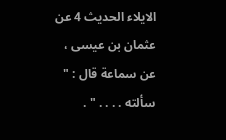الايلاء الحديث 4 عن عثمان بن عيسى ،
عن سماعة قال : " سألته . . . . " .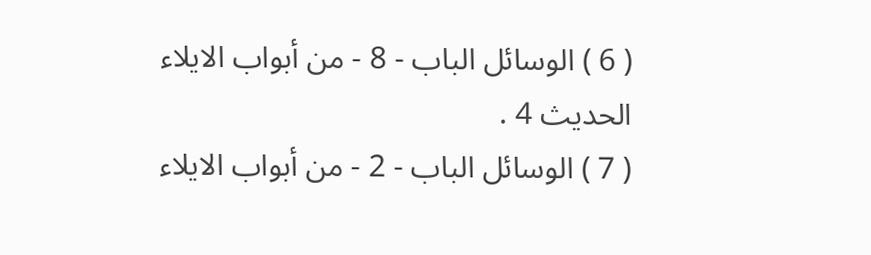( 6 ) الوسائل الباب - 8 - من أبواب الايلاء الحديث 4 .
( 7 ) الوسائل الباب - 2 - من أبواب الايلاء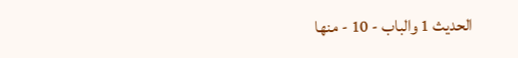الحديث 1 والباب - 10 - منها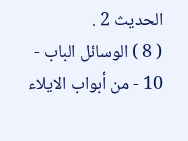الحديث 2 .
( 8 ) الوسائل الباب - 10 - من أبواب الايلاء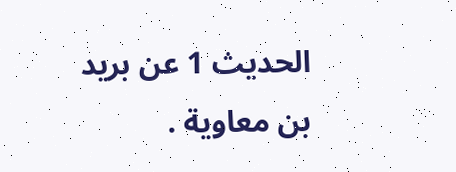الحديث 1 عن بريد بن معاوية .